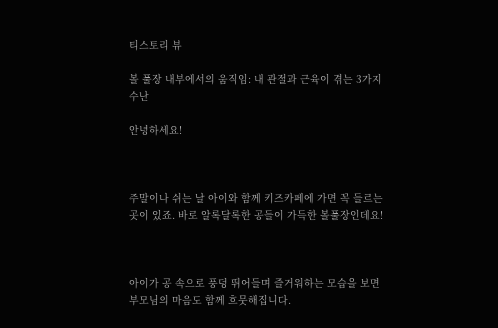티스토리 뷰

볼 풀장 내부에서의 움직임: 내 관절과 근육이 겪는 3가지 수난

안녕하세요!



주말이나 쉬는 날 아이와 함께 키즈카페에 가면 꼭 들르는 곳이 있죠. 바로 알록달록한 공들이 가득한 볼풀장인데요!



아이가 공 속으로 풍덩 뛰어들며 즐거워하는 모습을 보면 부모님의 마음도 함께 흐뭇해집니다.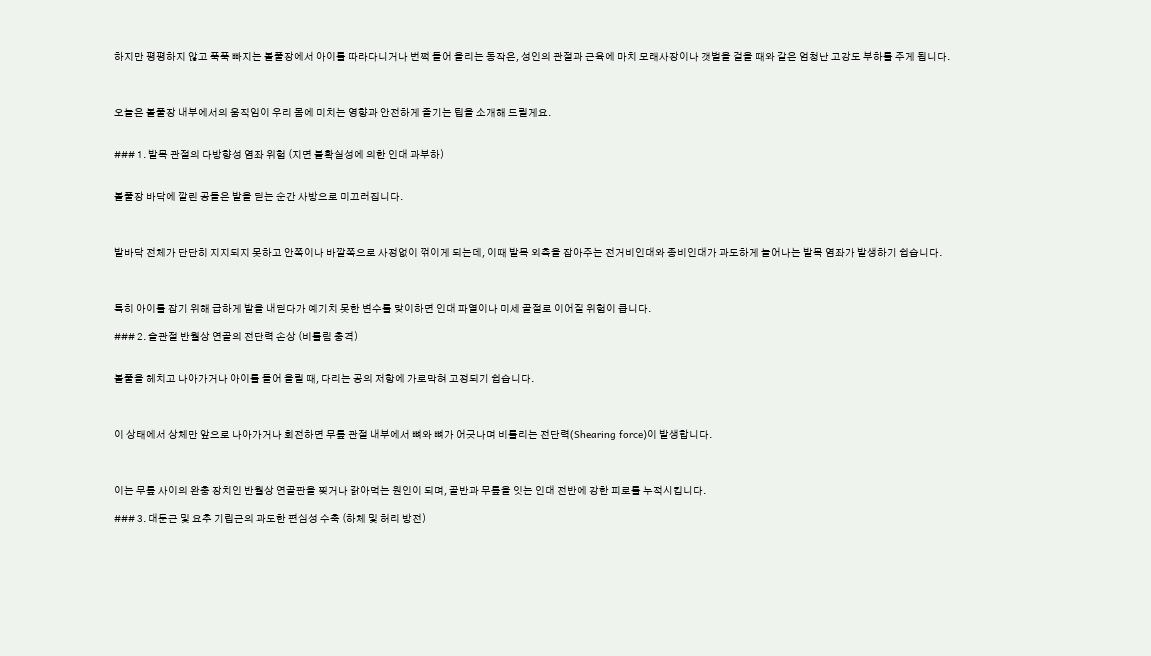하지만 평평하지 않고 푹푹 빠지는 볼풀장에서 아이를 따라다니거나 번쩍 들어 올리는 동작은, 성인의 관절과 근육에 마치 모래사장이나 갯벌을 걸을 때와 같은 엄청난 고강도 부하를 주게 됩니다.



오늘은 볼풀장 내부에서의 움직임이 우리 몸에 미치는 영향과 안전하게 즐기는 팁을 소개해 드릴게요.


### 1. 발목 관절의 다방향성 염좌 위험 (지면 불확실성에 의한 인대 과부하)


볼풀장 바닥에 깔린 공들은 발을 딛는 순간 사방으로 미끄러집니다.



발바닥 전체가 단단히 지지되지 못하고 안쪽이나 바깥쪽으로 사정없이 꺾이게 되는데, 이때 발목 외측을 잡아주는 전거비인대와 종비인대가 과도하게 늘어나는 발목 염좌가 발생하기 쉽습니다.



특히 아이를 잡기 위해 급하게 발을 내딛다가 예기치 못한 변수를 맞이하면 인대 파열이나 미세 골절로 이어질 위험이 큽니다.

### 2. 슬관절 반월상 연골의 전단력 손상 (비틀림 충격)


볼풀을 헤치고 나아가거나 아이를 들어 올릴 때, 다리는 공의 저항에 가로막혀 고정되기 쉽습니다.



이 상태에서 상체만 앞으로 나아가거나 회전하면 무릎 관절 내부에서 뼈와 뼈가 어긋나며 비틀리는 전단력(Shearing force)이 발생합니다.



이는 무릎 사이의 완충 장치인 반월상 연골판을 찢거나 갉아먹는 원인이 되며, 골반과 무릎을 잇는 인대 전반에 강한 피로를 누적시킵니다.

### 3. 대둔근 및 요추 기립근의 과도한 편심성 수축 (하체 및 허리 방전)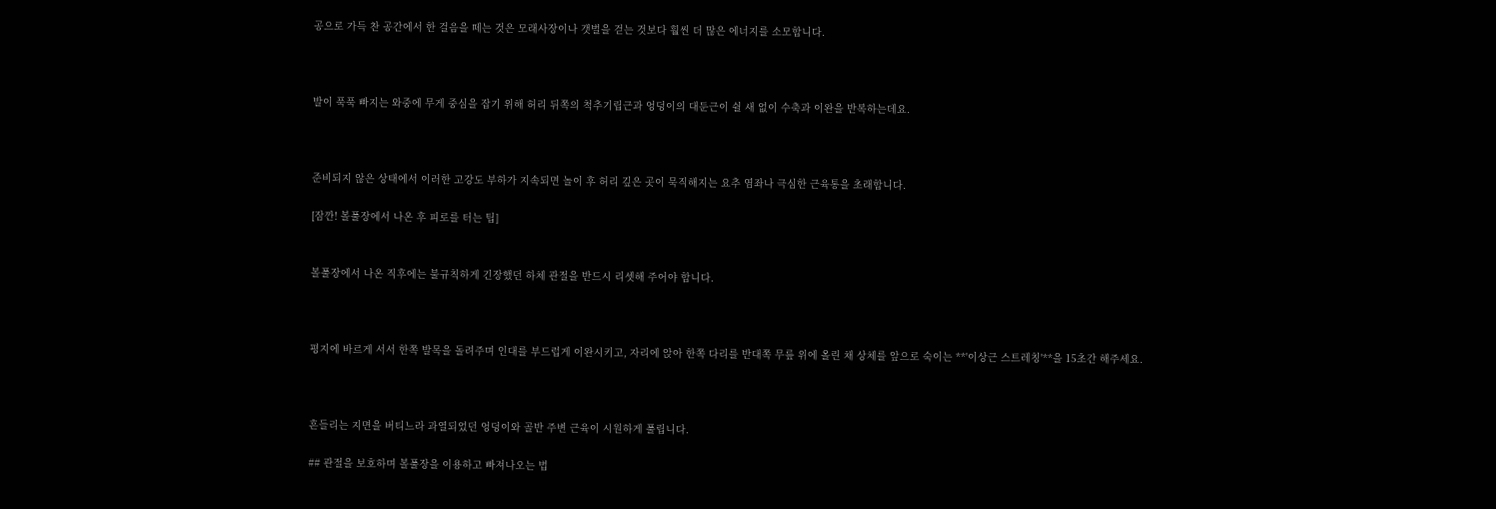공으로 가득 찬 공간에서 한 걸음을 떼는 것은 모래사장이나 갯벌을 걷는 것보다 훨씬 더 많은 에너지를 소모합니다.



발이 푹푹 빠지는 와중에 무게 중심을 잡기 위해 허리 뒤쪽의 척추기립근과 엉덩이의 대둔근이 쉴 새 없이 수축과 이완을 반복하는데요.



준비되지 않은 상태에서 이러한 고강도 부하가 지속되면 놀이 후 허리 깊은 곳이 묵직해지는 요추 염좌나 극심한 근육통을 초래합니다.

[잠깐! 볼풀장에서 나온 후 피로를 터는 팁]


볼풀장에서 나온 직후에는 불규칙하게 긴장했던 하체 관절을 반드시 리셋해 주어야 합니다.



평지에 바르게 서서 한쪽 발목을 돌려주며 인대를 부드럽게 이완시키고, 자리에 앉아 한쪽 다리를 반대쪽 무릎 위에 올린 채 상체를 앞으로 숙이는 **'이상근 스트레칭'**을 15초간 해주세요.



흔들리는 지면을 버티느라 과열되었던 엉덩이와 골반 주변 근육이 시원하게 풀립니다.

## 관절을 보호하며 볼풀장을 이용하고 빠져나오는 법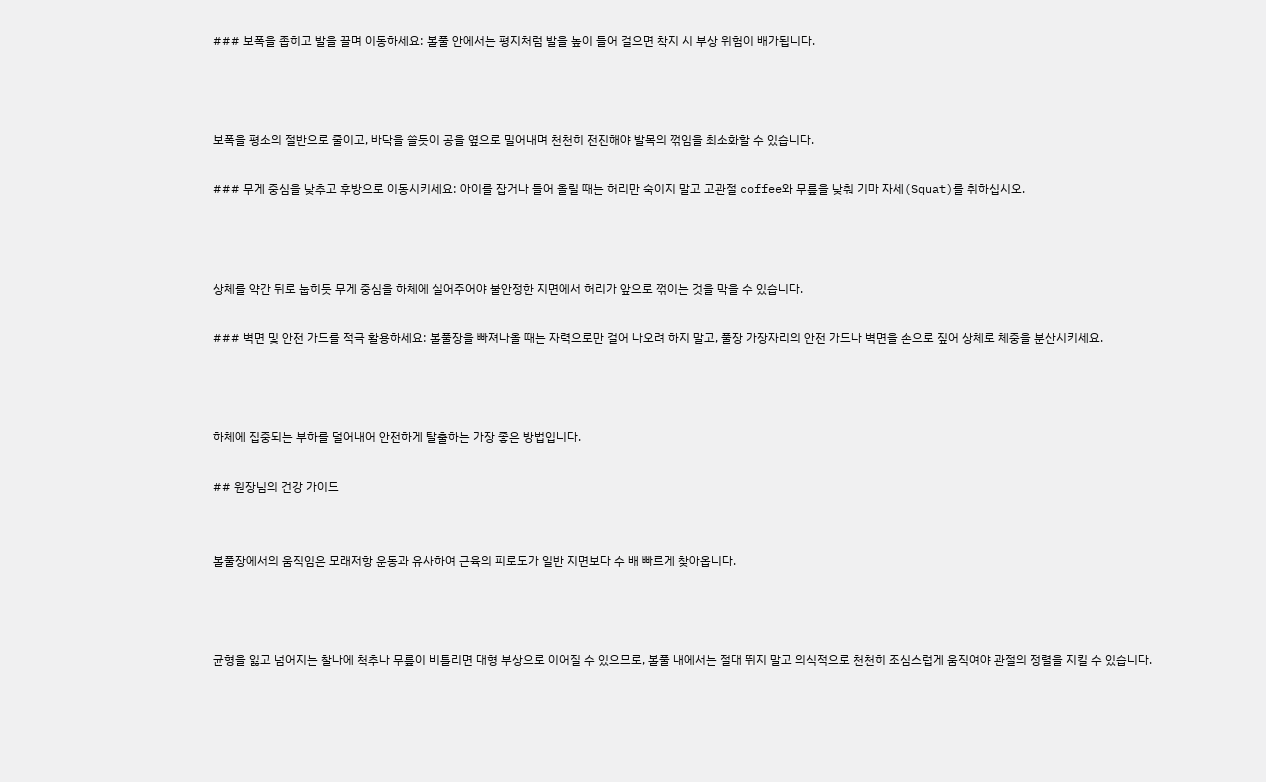### 보폭을 좁히고 발을 끌며 이동하세요: 볼풀 안에서는 평지처럼 발을 높이 들어 걸으면 착지 시 부상 위험이 배가됩니다.



보폭을 평소의 절반으로 줄이고, 바닥을 쓸듯이 공을 옆으로 밀어내며 천천히 전진해야 발목의 꺾임을 최소화할 수 있습니다.

### 무게 중심을 낮추고 후방으로 이동시키세요: 아이를 잡거나 들어 올릴 때는 허리만 숙이지 말고 고관절 coffee와 무릎을 낮춰 기마 자세(Squat)를 취하십시오.



상체를 약간 뒤로 눕히듯 무게 중심을 하체에 실어주어야 불안정한 지면에서 허리가 앞으로 꺾이는 것을 막을 수 있습니다.

### 벽면 및 안전 가드를 적극 활용하세요: 볼풀장을 빠져나올 때는 자력으로만 걸어 나오려 하지 말고, 풀장 가장자리의 안전 가드나 벽면을 손으로 짚어 상체로 체중을 분산시키세요.



하체에 집중되는 부하를 덜어내어 안전하게 탈출하는 가장 좋은 방법입니다.

## 원장님의 건강 가이드


볼풀장에서의 움직임은 모래저항 운동과 유사하여 근육의 피로도가 일반 지면보다 수 배 빠르게 찾아옵니다.



균형을 잃고 넘어지는 찰나에 척추나 무릎이 비틀리면 대형 부상으로 이어질 수 있으므로, 볼풀 내에서는 절대 뛰지 말고 의식적으로 천천히 조심스럽게 움직여야 관절의 정렬을 지킬 수 있습니다.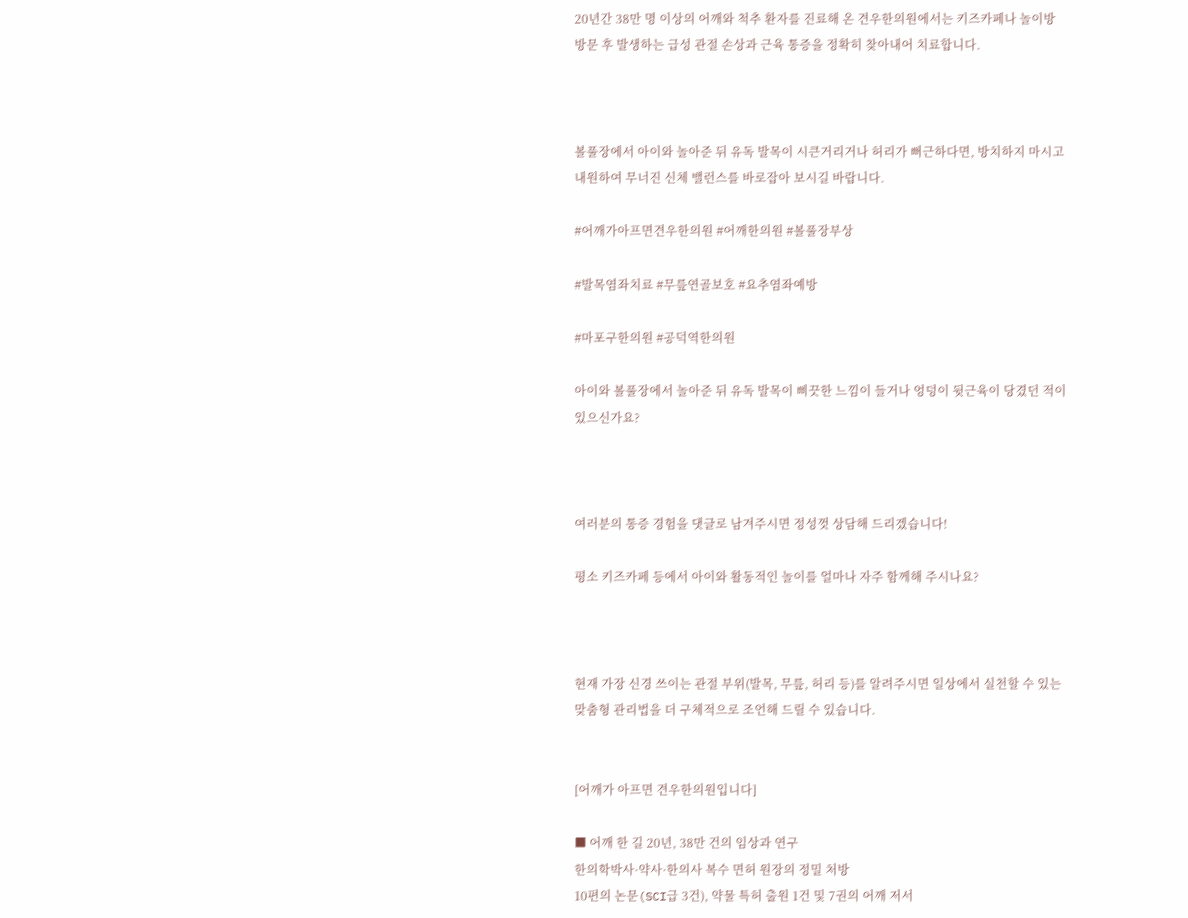20년간 38만 명 이상의 어깨와 척추 환자를 진료해 온 견우한의원에서는 키즈카페나 놀이방 방문 후 발생하는 급성 관절 손상과 근육 통증을 정확히 찾아내어 치료합니다.



볼풀장에서 아이와 놀아준 뒤 유독 발목이 시큰거리거나 허리가 뻐근하다면, 방치하지 마시고 내원하여 무너진 신체 밸런스를 바로잡아 보시길 바랍니다.

#어깨가아프면견우한의원 #어깨한의원 #볼풀장부상

#발목염좌치료 #무릎연골보호 #요추염좌예방

#마포구한의원 #공덕역한의원

아이와 볼풀장에서 놀아준 뒤 유독 발목이 삐끗한 느낌이 들거나 엉덩이 뒷근육이 당겼던 적이 있으신가요?



여러분의 통증 경험을 댓글로 남겨주시면 정성껏 상담해 드리겠습니다!

평소 키즈카페 등에서 아이와 활동적인 놀이를 얼마나 자주 함께해 주시나요?



현재 가장 신경 쓰이는 관절 부위(발목, 무릎, 허리 등)를 알려주시면 일상에서 실천할 수 있는 맞춤형 관리법을 더 구체적으로 조언해 드릴 수 있습니다.


[어깨가 아프면 견우한의원입니다]

■ 어깨 한 길 20년, 38만 건의 임상과 연구
한의학박사·약사·한의사 복수 면허 원장의 정밀 처방
10편의 논문(SCI급 3건), 약물 특허 출원 1건 및 7권의 어깨 저서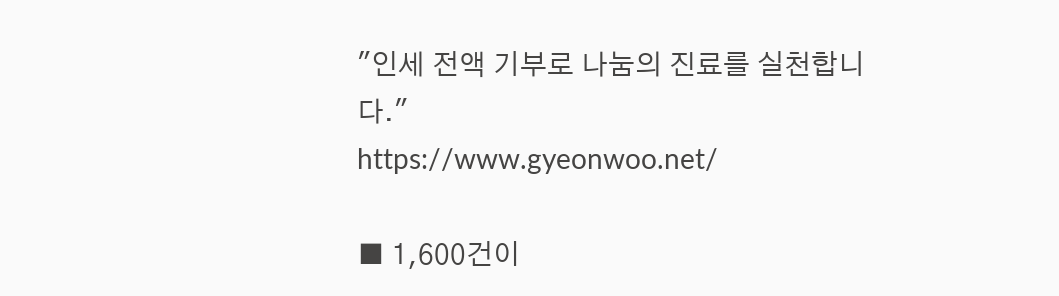"인세 전액 기부로 나눔의 진료를 실천합니다."
https://www.gyeonwoo.net/

■ 1,600건이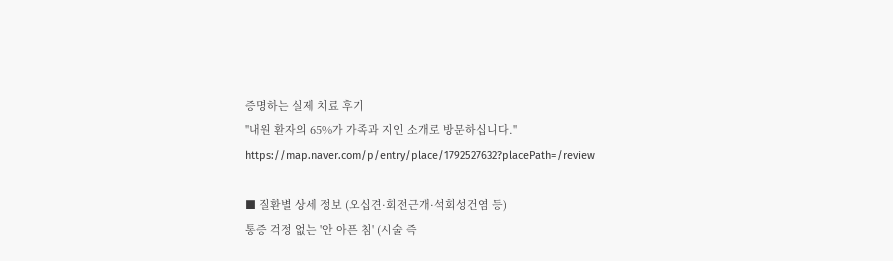증명하는 실제 치료 후기
"내원 환자의 65%가 가족과 지인 소개로 방문하십니다."
https://map.naver.com/p/entry/place/1792527632?placePath=/review

■ 질환별 상세 정보 (오십견·회전근개·석회성건염 등)
통증 걱정 없는 '안 아픈 침' (시술 즉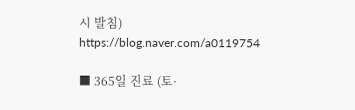시 발침)
https://blog.naver.com/a0119754

■ 365일 진료 (토·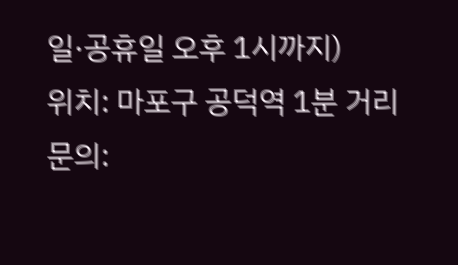일·공휴일 오후 1시까지)
위치: 마포구 공덕역 1분 거리
문의: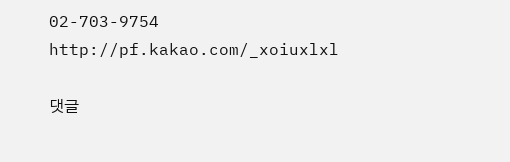02-703-9754
http://pf.kakao.com/_xoiuxlxl

댓글